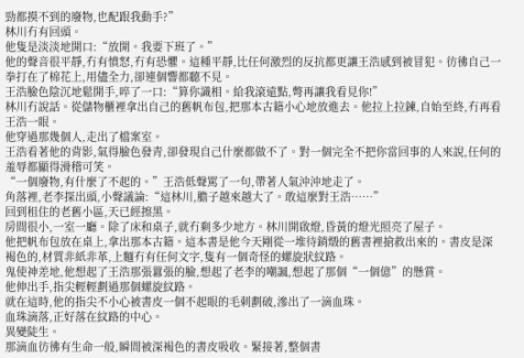勁都摸不到的廢物,也配跟我動手?”
林川冇有回頭。
他隻是淡淡地開口:“放開。我要下班了。”
他的聲音很平靜,冇有憤怒,冇有恐懼。這種平靜,比任何激烈的反抗都更讓王浩感到被冒犯。彷彿自己一拳打在了棉花上,用儘全力,卻連個響都聽不見。
王浩臉色陰沉地鬆開手,啐了一口:“算你識相。給我滾遠點,彆再讓我看見你!”
林川冇說話。從儲物櫃裡拿出自己的舊帆布包,把那本古籍小心地放進去。他拉上拉鍊,自始至終,冇再看王浩一眼。
他穿過那幾個人,走出了檔案室。
王浩看著他的背影,氣得臉色發青,卻發現自己什麼都做不了。對一個完全不把你當回事的人來說,任何的羞辱都顯得滑稽可笑。
“一個廢物,有什麼了不起的。”王浩低聲罵了一句,帶著人氣沖沖地走了。
角落裡,老李探出頭,小聲議論:“這林川,膽子越來越大了。敢這麼對王浩……”
回到租住的老舊小區,天已經擦黑。
房間很小,一室一廳。除了床和桌子,就冇剩多少地方。林川開啟燈,昏黃的燈光照亮了屋子。
他把帆布包放在桌上,拿出那本古籍。這本書是他今天剛從一堆待銷燬的舊書裡搶救出來的。書皮是深褐色的,材質非紙非革,上麵冇有任何文字,隻有一個奇怪的螺旋狀紋路。
鬼使神差地,他想起了王浩那張囂張的臉,想起了老李的嘲諷,想起了那個“一個億”的懸賞。
他伸出手,指尖輕輕劃過那個螺旋紋路。
就在這時,他的指尖不小心被書皮一個不起眼的毛刺劃破,滲出了一滴血珠。
血珠滴落,正好落在紋路的中心。
異變陡生。
那滴血彷彿有生命一般,瞬間被深褐色的書皮吸收。緊接著,整個書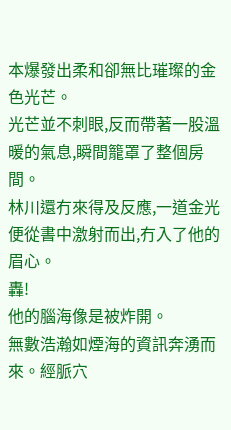本爆發出柔和卻無比璀璨的金色光芒。
光芒並不刺眼,反而帶著一股溫暖的氣息,瞬間籠罩了整個房間。
林川還冇來得及反應,一道金光便從書中激射而出,冇入了他的眉心。
轟!
他的腦海像是被炸開。
無數浩瀚如煙海的資訊奔湧而來。經脈穴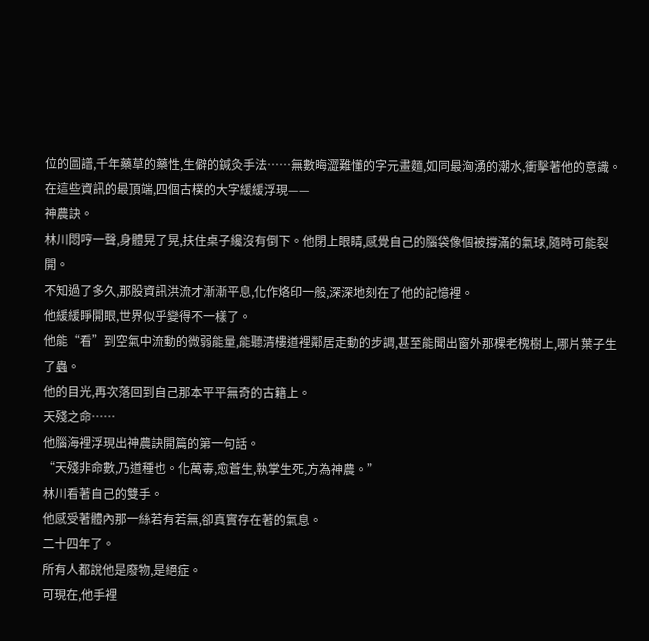位的圖譜,千年藥草的藥性,生僻的鍼灸手法……無數晦澀難懂的字元畫麵,如同最洶湧的潮水,衝擊著他的意識。
在這些資訊的最頂端,四個古樸的大字緩緩浮現——
神農訣。
林川悶哼一聲,身體晃了晃,扶住桌子纔沒有倒下。他閉上眼睛,感覺自己的腦袋像個被撐滿的氣球,隨時可能裂開。
不知過了多久,那股資訊洪流才漸漸平息,化作烙印一般,深深地刻在了他的記憶裡。
他緩緩睜開眼,世界似乎變得不一樣了。
他能“看”到空氣中流動的微弱能量,能聽清樓道裡鄰居走動的步調,甚至能聞出窗外那棵老槐樹上,哪片葉子生了蟲。
他的目光,再次落回到自己那本平平無奇的古籍上。
天殘之命……
他腦海裡浮現出神農訣開篇的第一句話。
“天殘非命數,乃道種也。化萬毒,愈蒼生,執掌生死,方為神農。”
林川看著自己的雙手。
他感受著體內那一絲若有若無,卻真實存在著的氣息。
二十四年了。
所有人都說他是廢物,是絕症。
可現在,他手裡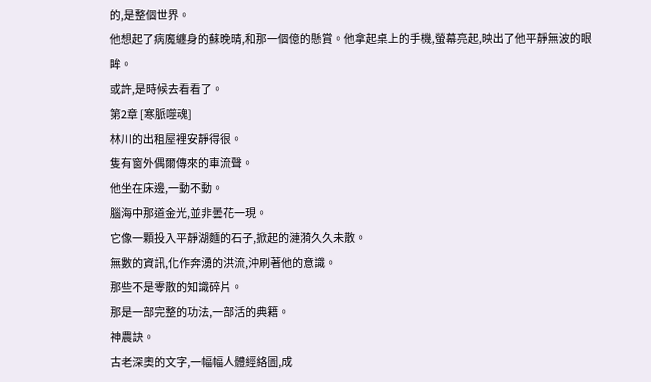的,是整個世界。
他想起了病魔纏身的蘇晚晴,和那一個億的懸賞。他拿起桌上的手機,螢幕亮起,映出了他平靜無波的眼眸。
或許,是時候去看看了。
第2章 [寒脈噬魂]
林川的出租屋裡安靜得很。
隻有窗外偶爾傳來的車流聲。
他坐在床邊,一動不動。
腦海中那道金光,並非曇花一現。
它像一顆投入平靜湖麵的石子,掀起的漣漪久久未散。
無數的資訊,化作奔湧的洪流,沖刷著他的意識。
那些不是零散的知識碎片。
那是一部完整的功法,一部活的典籍。
神農訣。
古老深奧的文字,一幅幅人體經絡圖,成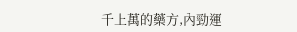千上萬的藥方,內勁運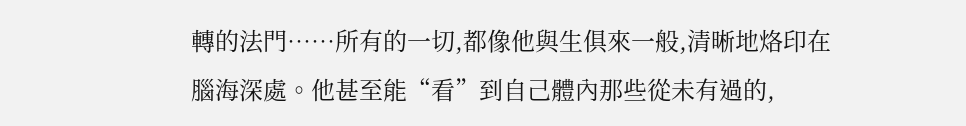轉的法門……所有的一切,都像他與生俱來一般,清晰地烙印在腦海深處。他甚至能“看”到自己體內那些從未有過的,